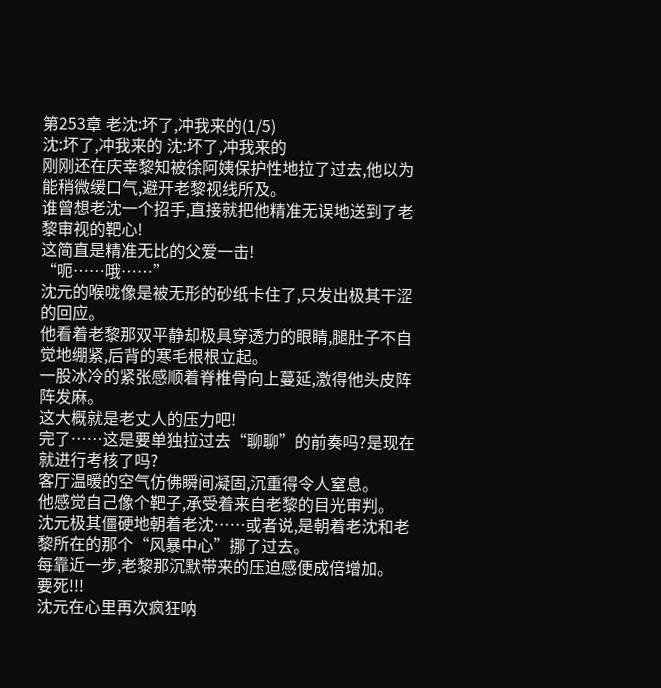第253章 老沈:坏了,冲我来的(1/5)
沈:坏了,冲我来的 沈:坏了,冲我来的
刚刚还在庆幸黎知被徐阿姨保护性地拉了过去,他以为能稍微缓口气,避开老黎视线所及。
谁曾想老沈一个招手,直接就把他精准无误地送到了老黎审视的靶心!
这简直是精准无比的父爱一击!
“呃……哦……”
沈元的喉咙像是被无形的砂纸卡住了,只发出极其干涩的回应。
他看着老黎那双平静却极具穿透力的眼睛,腿肚子不自觉地绷紧,后背的寒毛根根立起。
一股冰冷的紧张感顺着脊椎骨向上蔓延,激得他头皮阵阵发麻。
这大概就是老丈人的压力吧!
完了……这是要单独拉过去“聊聊”的前奏吗?是现在就进行考核了吗?
客厅温暖的空气仿佛瞬间凝固,沉重得令人窒息。
他感觉自己像个靶子,承受着来自老黎的目光审判。
沈元极其僵硬地朝着老沈……或者说,是朝着老沈和老黎所在的那个“风暴中心”挪了过去。
每靠近一步,老黎那沉默带来的压迫感便成倍增加。
要死!!!
沈元在心里再次疯狂呐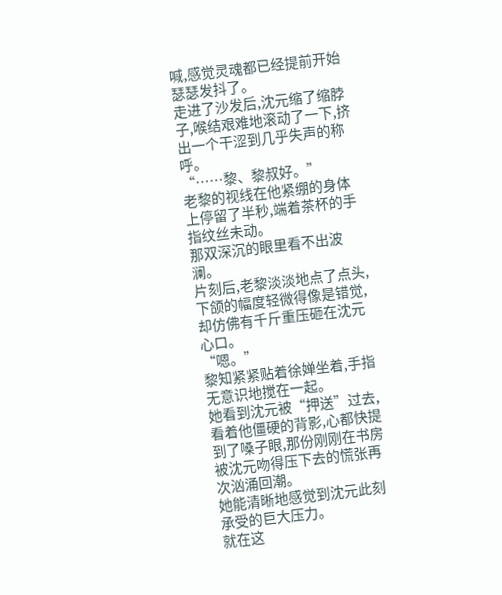喊,感觉灵魂都已经提前开始瑟瑟发抖了。
走进了沙发后,沈元缩了缩脖子,喉结艰难地滚动了一下,挤出一个干涩到几乎失声的称呼。
“……黎、黎叔好。”
老黎的视线在他紧绷的身体上停留了半秒,端着茶杯的手指纹丝未动。
那双深沉的眼里看不出波澜。
片刻后,老黎淡淡地点了点头,下颌的幅度轻微得像是错觉,却仿佛有千斤重压砸在沈元心口。
“嗯。”
黎知紧紧贴着徐婵坐着,手指无意识地搅在一起。
她看到沈元被“押送”过去,看着他僵硬的背影,心都快提到了嗓子眼,那份刚刚在书房被沈元吻得压下去的慌张再次汹涌回潮。
她能清晰地感觉到沈元此刻承受的巨大压力。
就在这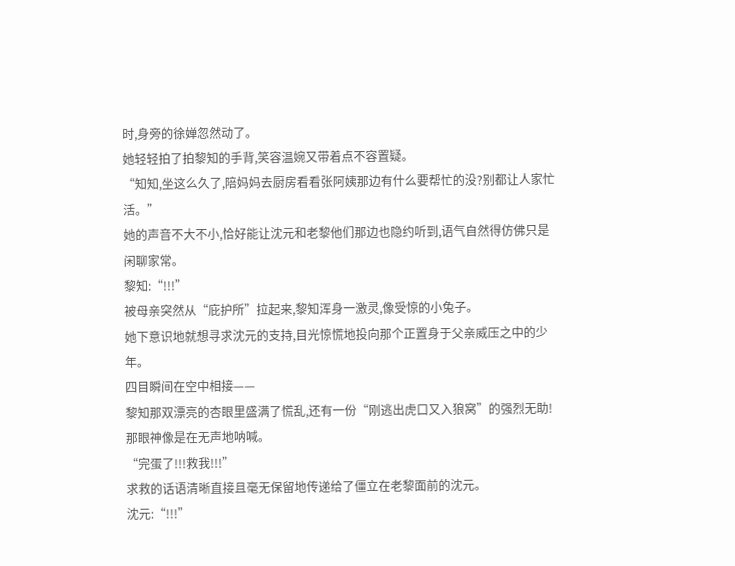时,身旁的徐婵忽然动了。
她轻轻拍了拍黎知的手背,笑容温婉又带着点不容置疑。
“知知,坐这么久了,陪妈妈去厨房看看张阿姨那边有什么要帮忙的没?别都让人家忙活。”
她的声音不大不小,恰好能让沈元和老黎他们那边也隐约听到,语气自然得仿佛只是闲聊家常。
黎知:“!!!”
被母亲突然从“庇护所”拉起来,黎知浑身一激灵,像受惊的小兔子。
她下意识地就想寻求沈元的支持,目光惊慌地投向那个正置身于父亲威压之中的少年。
四目瞬间在空中相接——
黎知那双漂亮的杏眼里盛满了慌乱,还有一份“刚逃出虎口又入狼窝”的强烈无助!
那眼神像是在无声地呐喊。
“完蛋了!!!救我!!!”
求救的话语清晰直接且毫无保留地传递给了僵立在老黎面前的沈元。
沈元:“!!!”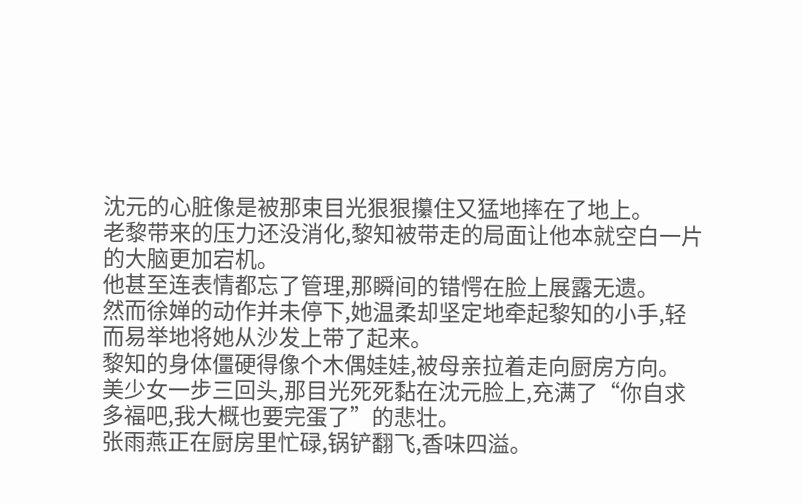沈元的心脏像是被那束目光狠狠攥住又猛地摔在了地上。
老黎带来的压力还没消化,黎知被带走的局面让他本就空白一片的大脑更加宕机。
他甚至连表情都忘了管理,那瞬间的错愕在脸上展露无遗。
然而徐婵的动作并未停下,她温柔却坚定地牵起黎知的小手,轻而易举地将她从沙发上带了起来。
黎知的身体僵硬得像个木偶娃娃,被母亲拉着走向厨房方向。
美少女一步三回头,那目光死死黏在沈元脸上,充满了“你自求多福吧,我大概也要完蛋了”的悲壮。
张雨燕正在厨房里忙碌,锅铲翻飞,香味四溢。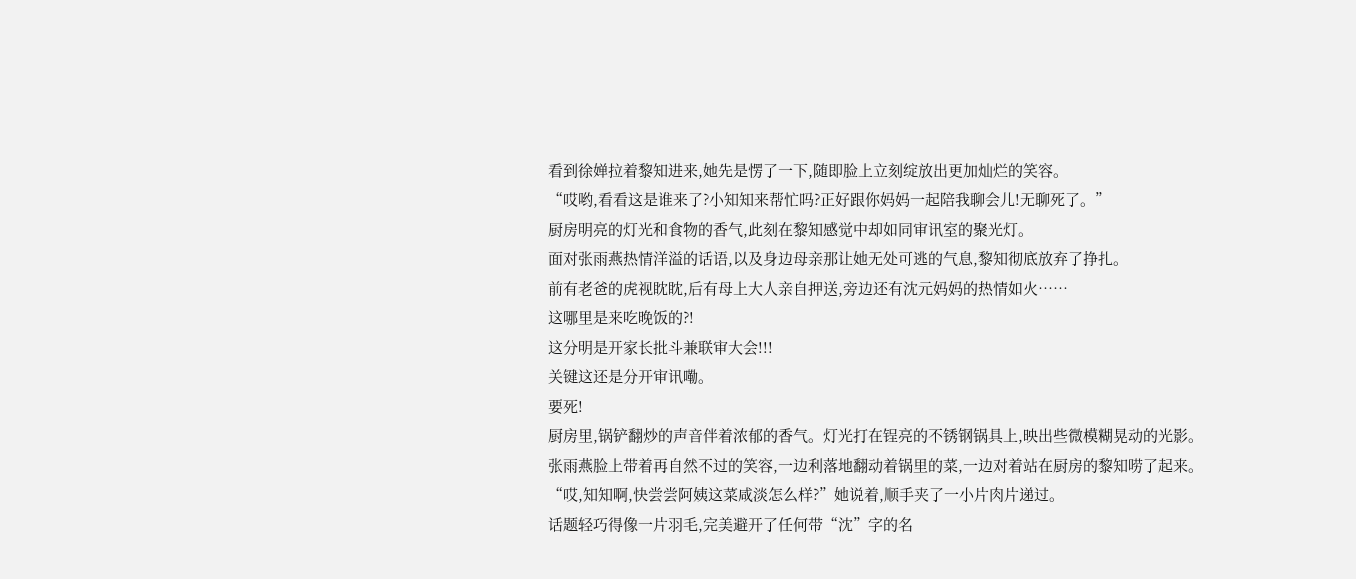看到徐婵拉着黎知进来,她先是愣了一下,随即脸上立刻绽放出更加灿烂的笑容。
“哎哟,看看这是谁来了?小知知来帮忙吗?正好跟你妈妈一起陪我聊会儿!无聊死了。”
厨房明亮的灯光和食物的香气,此刻在黎知感觉中却如同审讯室的聚光灯。
面对张雨燕热情洋溢的话语,以及身边母亲那让她无处可逃的气息,黎知彻底放弃了挣扎。
前有老爸的虎视眈眈,后有母上大人亲自押送,旁边还有沈元妈妈的热情如火……
这哪里是来吃晚饭的?!
这分明是开家长批斗兼联审大会!!!
关键这还是分开审讯嘞。
要死!
厨房里,锅铲翻炒的声音伴着浓郁的香气。灯光打在锃亮的不锈钢锅具上,映出些微模糊晃动的光影。
张雨燕脸上带着再自然不过的笑容,一边利落地翻动着锅里的菜,一边对着站在厨房的黎知唠了起来。
“哎,知知啊,快尝尝阿姨这菜咸淡怎么样?”她说着,顺手夹了一小片肉片递过。
话题轻巧得像一片羽毛,完美避开了任何带“沈”字的名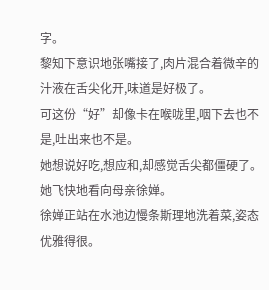字。
黎知下意识地张嘴接了,肉片混合着微辛的汁液在舌尖化开,味道是好极了。
可这份“好”却像卡在喉咙里,咽下去也不是,吐出来也不是。
她想说好吃,想应和,却感觉舌尖都僵硬了。
她飞快地看向母亲徐婵。
徐婵正站在水池边慢条斯理地洗着菜,姿态优雅得很。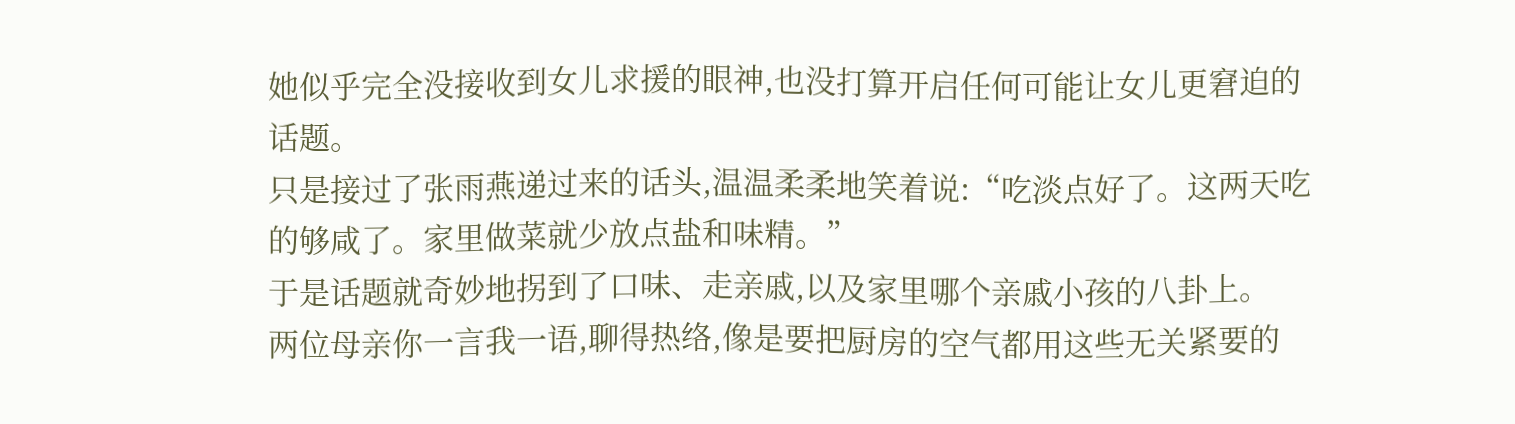她似乎完全没接收到女儿求援的眼神,也没打算开启任何可能让女儿更窘迫的话题。
只是接过了张雨燕递过来的话头,温温柔柔地笑着说:“吃淡点好了。这两天吃的够咸了。家里做菜就少放点盐和味精。”
于是话题就奇妙地拐到了口味、走亲戚,以及家里哪个亲戚小孩的八卦上。
两位母亲你一言我一语,聊得热络,像是要把厨房的空气都用这些无关紧要的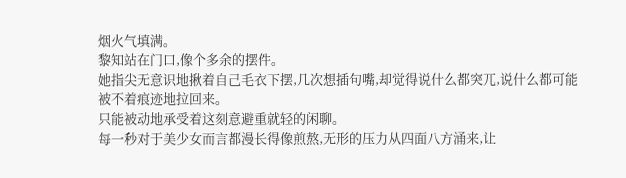烟火气填满。
黎知站在门口,像个多余的摆件。
她指尖无意识地揪着自己毛衣下摆,几次想插句嘴,却觉得说什么都突兀,说什么都可能被不着痕迹地拉回来。
只能被动地承受着这刻意避重就轻的闲聊。
每一秒对于美少女而言都漫长得像煎熬,无形的压力从四面八方涌来,让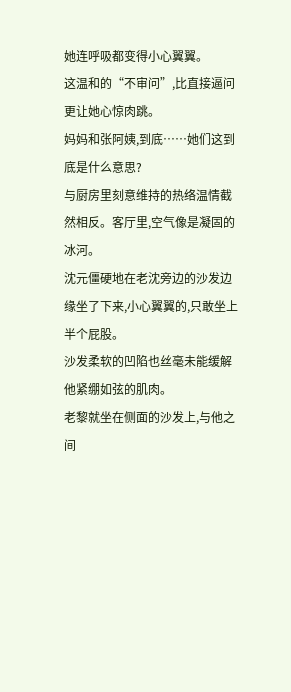她连呼吸都变得小心翼翼。
这温和的“不审问”,比直接逼问更让她心惊肉跳。
妈妈和张阿姨,到底……她们这到底是什么意思?
与厨房里刻意维持的热络温情截然相反。客厅里,空气像是凝固的冰河。
沈元僵硬地在老沈旁边的沙发边缘坐了下来,小心翼翼的,只敢坐上半个屁股。
沙发柔软的凹陷也丝毫未能缓解他紧绷如弦的肌肉。
老黎就坐在侧面的沙发上,与他之间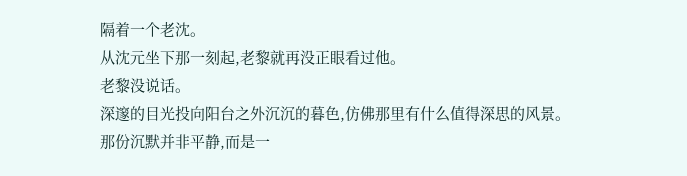隔着一个老沈。
从沈元坐下那一刻起,老黎就再没正眼看过他。
老黎没说话。
深邃的目光投向阳台之外沉沉的暮色,仿佛那里有什么值得深思的风景。
那份沉默并非平静,而是一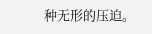种无形的压迫。